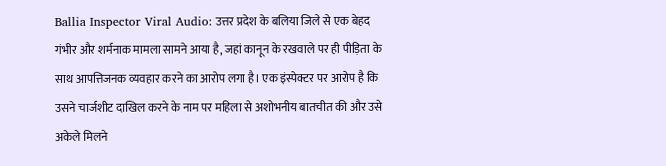Ballia Inspector Viral Audio: उत्तर प्रदेश के बलिया जिले से एक बेहद गंभीर और शर्मनाक मामला सामने आया है, जहां कानून के रखवाले पर ही पीड़िता के साथ आपत्तिजनक व्यवहार करने का आरोप लगा है। एक इंस्पेक्टर पर आरोप है कि उसने चार्जशीट दाखिल करने के नाम पर महिला से अशोभनीय बातचीत की और उसे अकेले मिलने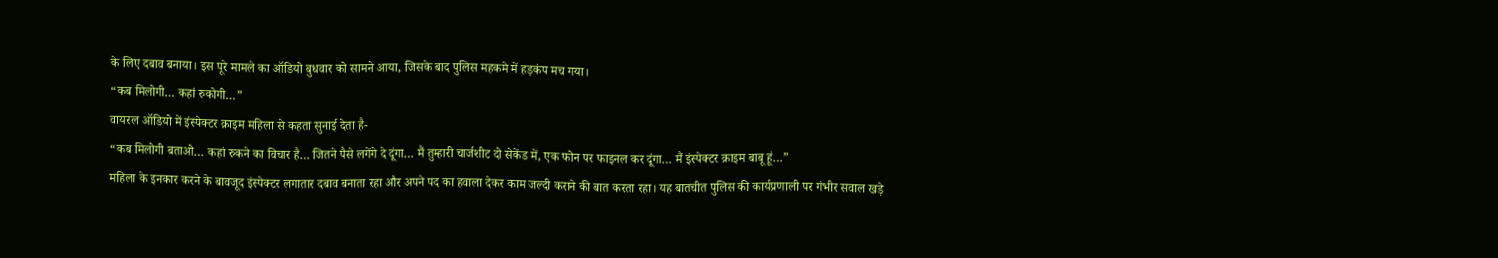के लिए दबाव बनाया। इस पूरे मामले का ऑडियो बुधवार को सामने आया, जिसके बाद पुलिस महकमे में हड़कंप मच गया।
“कब मिलोगी… कहां रुकोगी…”
वायरल ऑडियो में इंस्पेक्टर क्राइम महिला से कहता सुनाई देता है-
“कब मिलोगी बताओ… कहां रुकने का विचार है… जितने पैसे लगेंगे दे दूंगा… मैं तुम्हारी चार्जशीट दो सेकेंड में, एक फोन पर फाइनल कर दूंगा… मैं इंस्पेक्टर क्राइम बाबू हूं…”
महिला के इनकार करने के बावजूद इंस्पेक्टर लगातार दबाव बनाता रहा और अपने पद का हवाला देकर काम जल्दी कराने की बात करता रहा। यह बातचीत पुलिस की कार्यप्रणाली पर गंभीर सवाल खड़े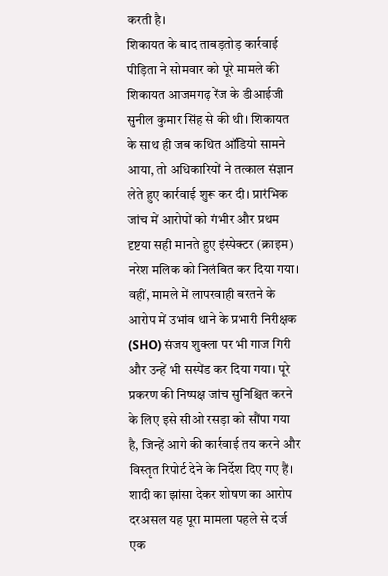करती है।
शिकायत के बाद ताबड़तोड़ कार्रवाई
पीड़िता ने सोमवार को पूरे मामले की शिकायत आजमगढ़ रेंज के डीआईजी सुनील कुमार सिंह से की थी। शिकायत के साथ ही जब कथित ऑडियो सामने आया, तो अधिकारियों ने तत्काल संज्ञान लेते हुए कार्रवाई शुरू कर दी। प्रारंभिक जांच में आरोपों को गंभीर और प्रथम दृष्टया सही मानते हुए इंस्पेक्टर (क्राइम) नरेश मलिक को निलंबित कर दिया गया। वहीं, मामले में लापरवाही बरतने के आरोप में उभांव थाने के प्रभारी निरीक्षक (SHO) संजय शुक्ला पर भी गाज गिरी और उन्हें भी सस्पेंड कर दिया गया। पूरे प्रकरण की निष्पक्ष जांच सुनिश्चित करने के लिए इसे सीओ रसड़ा को सौंपा गया है, जिन्हें आगे की कार्रवाई तय करने और विस्तृत रिपोर्ट देने के निर्देश दिए गए हैं।
शादी का झांसा देकर शोषण का आरोप
दरअसल यह पूरा मामला पहले से दर्ज एक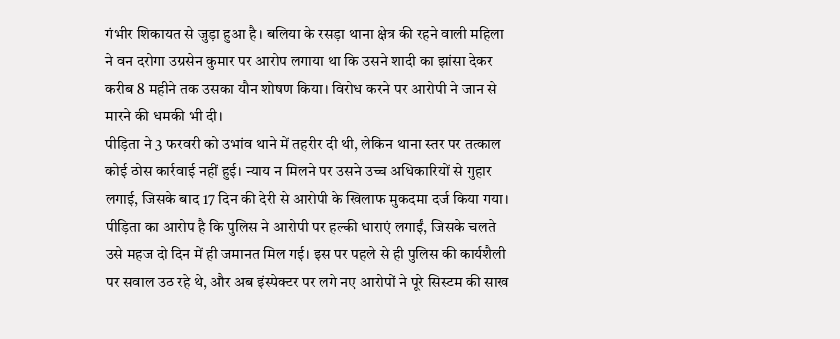गंभीर शिकायत से जुड़ा हुआ है। बलिया के रसड़ा थाना क्षेत्र की रहने वाली महिला ने वन दरोगा उग्रसेन कुमार पर आरोप लगाया था कि उसने शादी का झांसा देकर करीब 8 महीने तक उसका यौन शोषण किया। विरोध करने पर आरोपी ने जान से मारने की धमकी भी दी।
पीड़िता ने 3 फरवरी को उभांव थाने में तहरीर दी थी, लेकिन थाना स्तर पर तत्काल कोई ठोस कार्रवाई नहीं हुई। न्याय न मिलने पर उसने उच्च अधिकारियों से गुहार लगाई, जिसके बाद 17 दिन की देरी से आरोपी के खिलाफ मुकदमा दर्ज किया गया।
पीड़िता का आरोप है कि पुलिस ने आरोपी पर हल्की धाराएं लगाईं, जिसके चलते उसे महज दो दिन में ही जमानत मिल गई। इस पर पहले से ही पुलिस की कार्यशैली पर सवाल उठ रहे थे, और अब इंस्पेक्टर पर लगे नए आरोपों ने पूरे सिस्टम की साख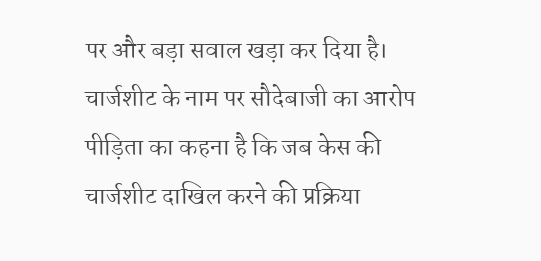पर और बड़ा सवाल खड़ा कर दिया है।
चार्जशीट के नाम पर सौदेबाजी का आरोप
पीड़िता का कहना है कि जब केस की चार्जशीट दाखिल करने की प्रक्रिया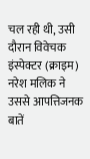चल रही थी, उसी दौरान विवेचक इंस्पेक्टर (क्राइम) नरेश मलिक ने उससे आपत्तिजनक बातें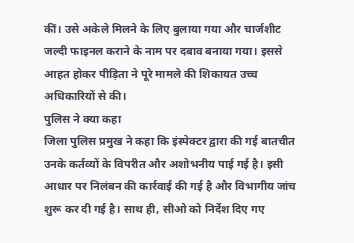कीं। उसे अकेले मिलने के लिए बुलाया गया और चार्जशीट जल्दी फाइनल कराने के नाम पर दबाव बनाया गया। इससे आहत होकर पीड़िता ने पूरे मामले की शिकायत उच्च अधिकारियों से की।
पुलिस ने क्या कहा
जिला पुलिस प्रमुख ने कहा कि इंस्पेक्टर द्वारा की गई बातचीत उनके कर्तव्यों के विपरीत और अशोभनीय पाई गई है। इसी आधार पर निलंबन की कार्रवाई की गई है और विभागीय जांच शुरू कर दी गई है। साथ ही, सीओ को निर्देश दिए गए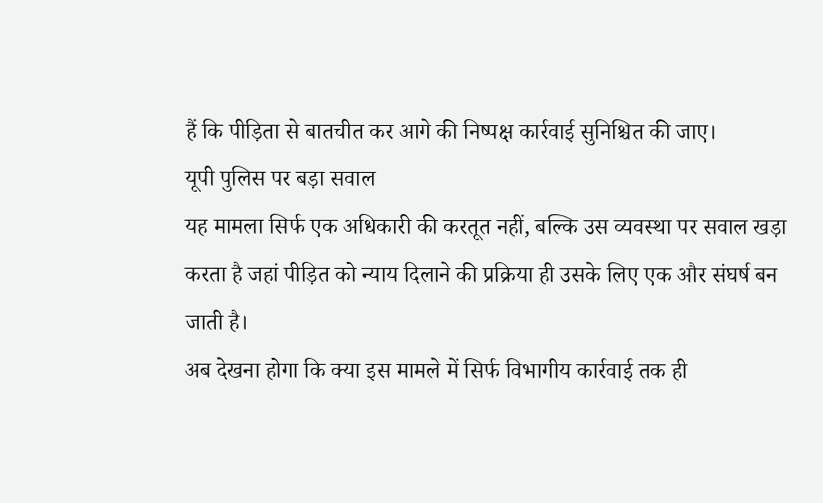हैं कि पीड़िता से बातचीत कर आगे की निष्पक्ष कार्रवाई सुनिश्चित की जाए।
यूपी पुलिस पर बड़ा सवाल
यह मामला सिर्फ एक अधिकारी की करतूत नहीं, बल्कि उस व्यवस्था पर सवाल खड़ा करता है जहां पीड़ित को न्याय दिलाने की प्रक्रिया ही उसके लिए एक और संघर्ष बन जाती है।
अब देखना होगा कि क्या इस मामले में सिर्फ विभागीय कार्रवाई तक ही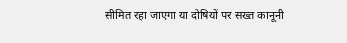सीमित रहा जाएगा या दोषियों पर सख्त कानूनी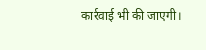कार्रवाई भी की जाएगी।